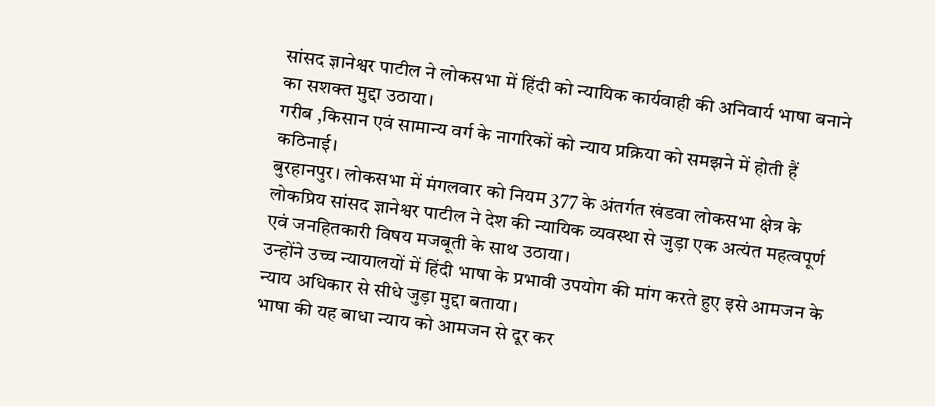सांसद ज्ञानेश्वर पाटील ने लोकसभा में हिंदी को न्यायिक कार्यवाही की अनिवार्य भाषा बनाने का सशक्त मुद्दा उठाया।
गरीब ,किसान एवं सामान्य वर्ग के नागरिकों को न्याय प्रक्रिया को समझने में होती हैं कठिनाई।
बुरहानपुर। लोकसभा में मंगलवार को नियम 377 के अंतर्गत खंडवा लोकसभा क्षेत्र के लोकप्रिय सांसद ज्ञानेश्वर पाटील ने देश की न्यायिक व्यवस्था से जुड़ा एक अत्यंत महत्वपूर्ण एवं जनहितकारी विषय मजबूती के साथ उठाया।
उन्होंने उच्च न्यायालयों में हिंदी भाषा के प्रभावी उपयोग की मांग करते हुए इसे आमजन के न्याय अधिकार से सीधे जुड़ा मुद्दा बताया।
भाषा की यह बाधा न्याय को आमजन से दूर कर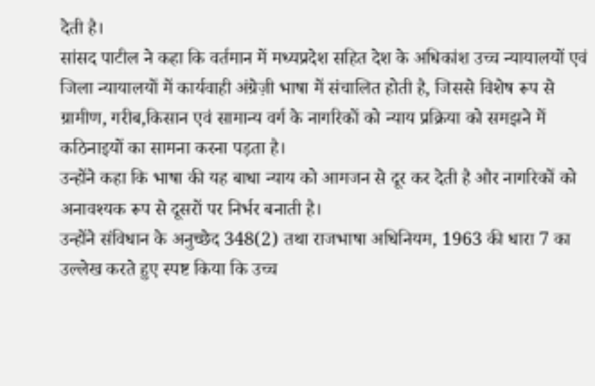देती है।
सांसद पाटील ने कहा कि वर्तमान में मध्यप्रदेश सहित देश के अधिकांश उच्च न्यायालयों एवं जिला न्यायालयों में कार्यवाही अंग्रेज़ी भाषा में संचालित होती है, जिससे विशेष रूप से ग्रामीण, गरीब,किसान एवं सामान्य वर्ग के नागरिकों को न्याय प्रक्रिया को समझने में कठिनाइयों का सामना करना पड़ता है।
उन्होंने कहा कि भाषा की यह बाधा न्याय को आमजन से दूर कर देती है और नागरिकों को अनावश्यक रूप से दूसरों पर निर्भर बनाती है।
उन्होंने संविधान के अनुच्छेद 348(2) तथा राजभाषा अधिनियम, 1963 की धारा 7 का उल्लेख करते हुए स्पष्ट किया कि उच्च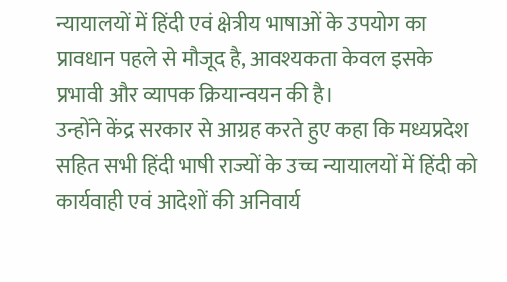न्यायालयों में हिंदी एवं क्षेत्रीय भाषाओं के उपयोग का प्रावधान पहले से मौजूद है, आवश्यकता केवल इसके प्रभावी और व्यापक क्रियान्वयन की है।
उन्होंने केंद्र सरकार से आग्रह करते हुए कहा कि मध्यप्रदेश सहित सभी हिंदी भाषी राज्यों के उच्च न्यायालयों में हिंदी को कार्यवाही एवं आदेशों की अनिवार्य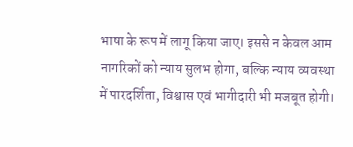भाषा के रूप में लागू किया जाए। इससे न केवल आम नागरिकों को न्याय सुलभ होगा, बल्कि न्याय व्यवस्था में पारदर्शिता, विश्वास एवं भागीदारी भी मजबूत होगी।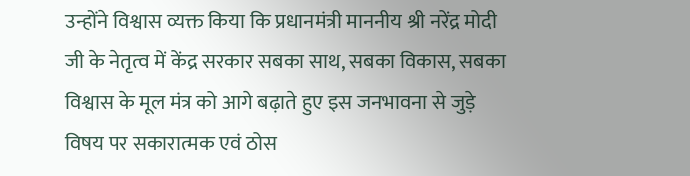उन्होंने विश्वास व्यक्त किया कि प्रधानमंत्री माननीय श्री नरेंद्र मोदी जी के नेतृत्व में केंद्र सरकार सबका साथ, सबका विकास, सबका विश्वास के मूल मंत्र को आगे बढ़ाते हुए इस जनभावना से जुड़े विषय पर सकारात्मक एवं ठोस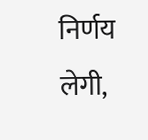निर्णय लेगी,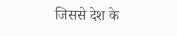जिससे देश के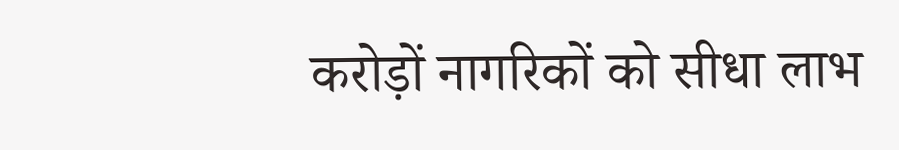करोड़ों नागरिकों को सीधा लाभ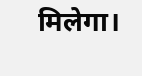मिलेगा।